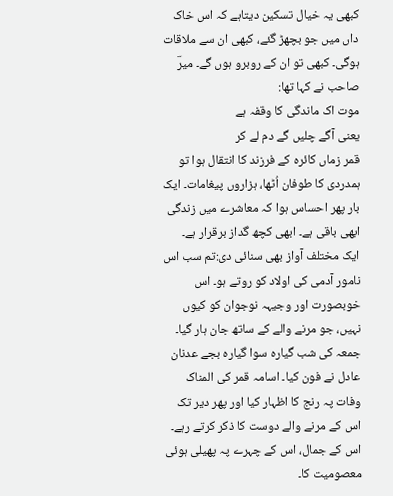کبھی یہ خیال تسکین دیتاہے کہ اس خاک داں میں جو بچھڑ گئے، کبھی ان سے ملاقات ہوگی۔ کبھی تو ان کے روبرو ہوں گے۔ میرؔ صاحب نے کہا تھا:
موت اک ماندگی کا وقفہ ہے
یعنی آگے چلیں گے دم لے کر
قمر زماں کائرہ کے فرزند کا انتقال ہوا تو ہمدردی کا طوفان اُٹھا، ہزاروں پیغامات۔ ایک بار پھر احساس ہوا کہ معاشرے میں زندگی ابھی باقی ہے۔ ابھی کچھ گداز برقرار ہے۔ ایک مختلف آواز بھی سنائی دی:تم سب اس نامور آدمی کی اولاد کو روتے ہو۔ اس خوبصورت اور وجیہہ نوجوان کو کیوں نہیں، جو مرنے والے کے ساتھ جان ہار گیا۔
جمعہ کی شب گیارہ سوا گیارہ بجے عدنان عادل نے فون کیا۔ اسامہ قمر کی المناک وفات پہ رنج کا اظہار کیا اور پھر دیر تک اس کے مرنے والے دوست کا ذکر کرتے رہے۔ اس کے جمال، اس کے چہرے پہ پھیلی ہوئی معصومیت کا۔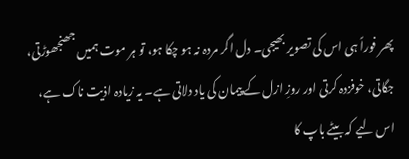پھر فوراً ہی اس کی تصویر بھیجی۔ دل اگر مردہ نہ ہو چکا ہو، تو ہر موت ہمیں جھنجھوڑتی، جگاتی، خوفزدہ کرتی اور روزِ ازل کے پیمان کی یاد دلاتی ہے۔ یہ زیادہ اذیت ناک ہے، اس لیے کہ بیٹے باپ کا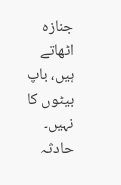جنازہ اٹھاتے ہیں، باپ بیٹوں کا نہیں۔ حادثہ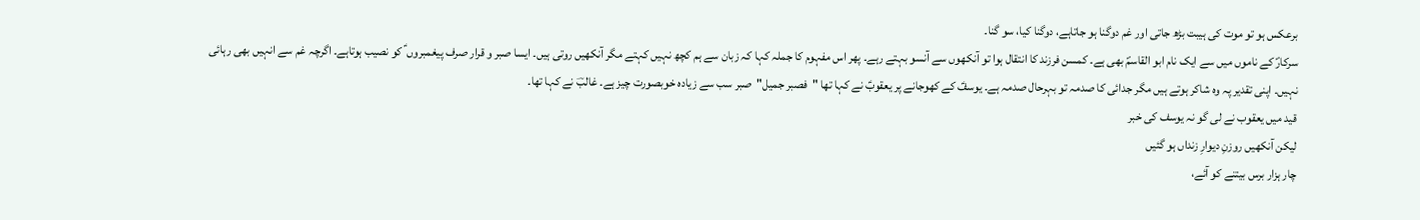برعکس ہو تو موت کی ہیبت بڑھ جاتی اور غم دوگنا ہو جاتاہے، دوگنا کیا، سو گنا۔
سرکارؐ کے ناموں میں سے ایک نام ابو القاسمؐ بھی ہے۔ کمسن فرزند کا انتقال ہوا تو آنکھوں سے آنسو بہتے رہے۔ پھر اس مفہوم کا جملہ کہا کہ زبان سے ہم کچھ نہیں کہتے مگر آنکھیں روتی ہیں۔ ایسا صبر و قرار صرف پیغمبروں ؑ کو نصیب ہوتاہے۔ اگرچہ غم سے انہیں بھی رہائی نہیں۔ اپنی تقدیر پہ وہ شاکر ہوتے ہیں مگر جدائی کا صدمہ تو بہرحال صدمہ ہے۔ یوسفؑ کے کھوجانے پر یعقوبؑ نے کہا تھا "فصبر جمیل"صبر سب سے زیادہ خوبصورت چیز ہے۔ غالبؔ نے کہا تھا۔
قید میں یعقوب نے لی گو نہ یوسف کی خبر
لیکن آنکھیں روزنِ دیوارِ زنداں ہو گئیں
چار ہزار برس بیتنے کو آئے،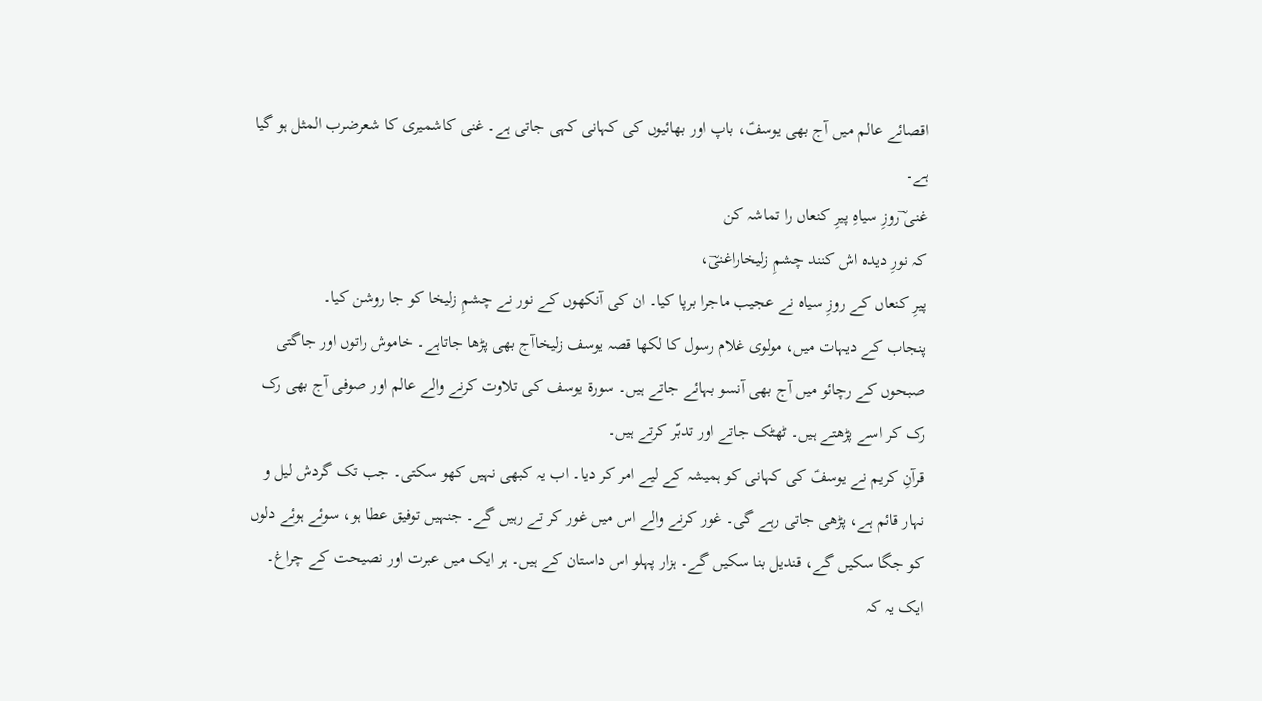اقصائے عالم میں آج بھی یوسفؑ، باپ اور بھائیوں کی کہانی کہی جاتی ہے۔ غنی کاشمیری کا شعرضرب المثل ہو گیا ہے۔
غنی ؔروزِ سیاہِ پیرِ کنعاں را تماشہ کن
کہ نورِ دیدہ اش کنند چشمِ زلیخاراغنیؔ،
پیرِ کنعاں کے روزِ سیاہ نے عجیب ماجرا برپا کیا۔ ان کی آنکھوں کے نور نے چشمِ زلیخا کو جا روشن کیا۔
پنجاب کے دیہات میں، مولوی غلام رسول کا لکھا قصہ یوسف زلیخاآج بھی پڑھا جاتاہے۔ خاموش راتوں اور جاگتی صبحوں کے رچائو میں آج بھی آنسو بہائے جاتے ہیں۔ سورۃ یوسف کی تلاوت کرنے والے عالم اور صوفی آج بھی رک رک کر اسے پڑھتے ہیں۔ ٹھٹک جاتے اور تدبّر کرتے ہیں۔
قرآنِ کریم نے یوسفؑ کی کہانی کو ہمیشہ کے لیے امر کر دیا۔ اب یہ کبھی نہیں کھو سکتی۔ جب تک گردش لیل و نہار قائم ہے، پڑھی جاتی رہے گی۔ غور کرنے والے اس میں غور کر تے رہیں گے۔ جنہیں توفیق عطا ہو، سوئے ہوئے دلوں کو جگا سکیں گے، قندیل بنا سکیں گے۔ ہزار پہلو اس داستان کے ہیں۔ ہر ایک میں عبرت اور نصیحت کے چراغ۔ ایک یہ کہ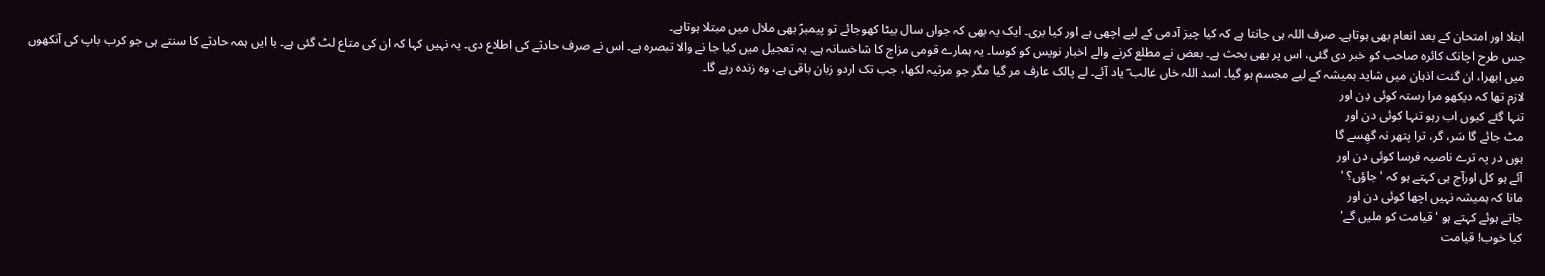ابتلا اور امتحان کے بعد انعام بھی ہوتاہے۔ صرف اللہ ہی جانتا ہے کہ کیا چیز آدمی کے لیے اچھی ہے اور کیا بری۔ ایک یہ بھی کہ جواں سال بیٹا کھوجائے تو پیمبرؑ بھی ملال میں مبتلا ہوتاہے۔
جس طرح اچانک کائرہ صاحب کو خبر دی گئی، اس پر بھی بحث ہے۔ بعض نے مطلع کرنے والے اخبار نویس کو کوسا۔ یہ ہمارے قومی مزاج کا شاخسانہ ہے۔ یہ تعجیل میں کیا جا نے والا تبصرہ ہے۔ اس نے صرف حادثے کی اطلاع دی۔ یہ نہیں کہا کہ ان کی متاع لٹ گئی ہے۔ با ایں ہمہ حادثے کا سنتے ہی جو کرب باپ کی آنکھوں میں ابھرا، ان گنت اذہان میں شاید ہمیشہ کے لیے مجسم ہو گیا۔ اسد اللہ خاں غالب ؔ یاد آئے۔ لے پالک عارف مر گیا مگر جو مرثیہ لکھا، جب تک اردو زبان باقی ہے، وہ زندہ رہے گا۔
لازم تھا کہ دیکھو مرا رستہ کوئی دِن اور
تنہا گئے کیوں اب رہو تنہا کوئی دن اور
مٹ جائے گا سَر، گر، ترا پتھر نہ گھِسے گا
ہوں در پہ ترے ناصیہ فرسا کوئی دن اور
آئے ہو کل اورآج ہی کہتے ہو کہ 'جاؤں؟ '
مانا کہ ہمیشہ نہیں اچھا کوئی دن اور
جاتے ہوئے کہتے ہو 'قیامت کو ملیں گے'
کیا خوب! قیامت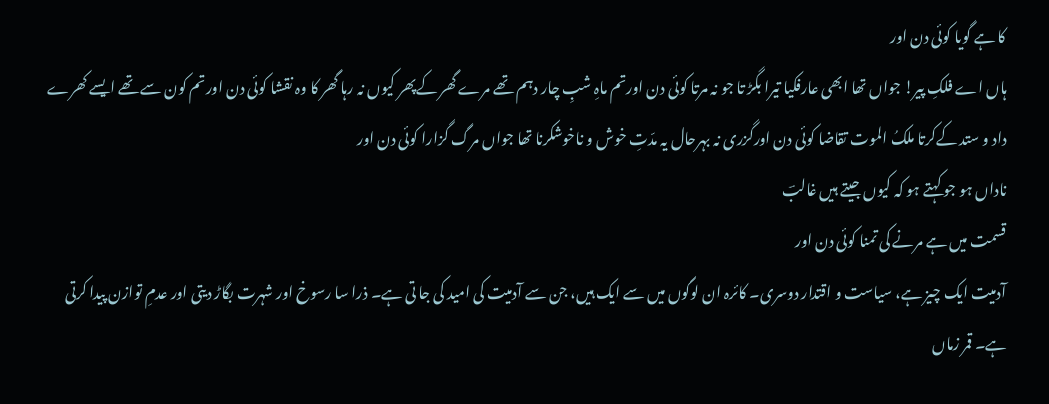کا ہے گویا کوئی دن اور
ہاں اے فلکِ پیر! جواں تھا ابھی عارفکیا تیرا بگڑ تا جو نہ مرتا کوئی دن اورتم ماہِ شبِ چار دہم تھے مرے گھر کےپھر کیوں نہ رہا گھر کا وہ نقشا کوئی دن اورتم کون سے تھے ایسے کھرے داد و ستد کےکرتا ملکُ الموت تقاضا کوئی دن اورگزری نہ بہرحال یہ مدّتِ خوش و ناخوشکرنا تھا جواں مرگ گزارا کوئی دن اور
ناداں ہو جو کہتے ہو کہ کیوں جیتے ہیں غالبؔ
قسمت میں ہے مرنے کی تمنا کوئی دن اور
آدمیت ایک چیز ہے، سیاست و اقتدار دوسری۔ کائرہ ان لوگوں میں سے ایک ہیں، جن سے آدمیت کی امید کی جا تی ہے۔ ذرا سا رسوخ اور شہرت بگاڑ دیتی اور عدمِ توازن پیدا کرتی ہے۔ قمر زماں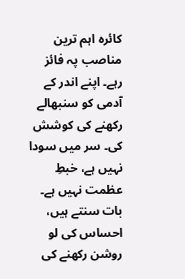کائرہ اہم ترین مناصب پہ فائز رہے۔ اپنے اندر کے آدمی کو سنبھالے رکھنے کی کوشش کی۔ سر میں سودا نہیں ہے، خبطِ عظمت نہیں ہے۔ بات سنتے ہیں، احساس کی لو روشن رکھنے کی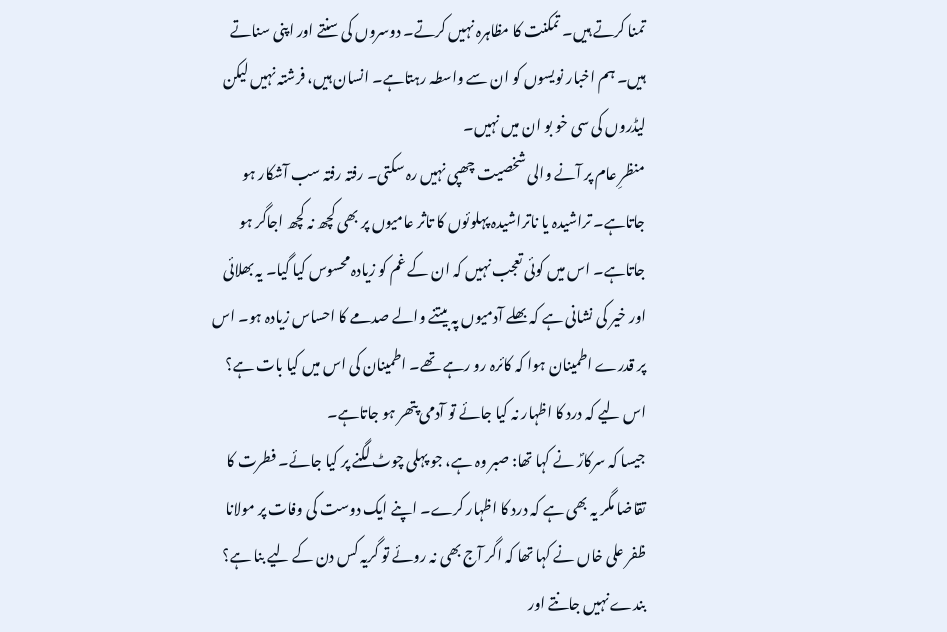تمنا کرتے ہیں۔ تمکنت کا مظاہرہ نہیں کرتے۔ دوسروں کی سنتے اور اپنی سناتے ہیں۔ ہم اخبار نویسوں کو ان سے واسطہ رہتاہے۔ انسان ہیں، فرشتہ نہیں لیکن لیڈروں کی سی خو بو ان میں نہیں۔
منظرِ عام پر آنے والی شخصیت چھپی نہیں رہ سکتی۔ رفتہ رفتہ سب آشکار ہو جاتاہے۔ تراشیدہ یا ناتراشیدہ پہلوئوں کا تاثر عامیوں پر بھی کچھ نہ کچھ اجاگر ہو جاتاہے۔ اس میں کوئی تعجب نہیں کہ ان کے غم کو زیادہ محسوس کیا گیا۔ یہ بھلائی اور خیر کی نشانی ہے کہ بھلے آدمیوں پہ بیتنے والے صدمے کا احساس زیادہ ہو۔ اس پر قدرے اطمینان ہوا کہ کائرہ رو رہے تھے۔ اطمینان کی اس میں کیا بات ہے؟ اس لیے کہ درد کا اظہار نہ کیا جائے تو آدمی پتھر ہو جاتاہے۔
جیسا کہ سرکارؐ نے کہا تھا: صبر وہ ہے، جو پہلی چوٹ لگنے پر کیا جائے۔ فطرت کا تقاضا مگر یہ بھی ہے کہ درد کا اظہار کرے۔ اپنے ایک دوست کی وفات پر مولانا ظفر علی خاں نے کہا تھا کہ اگر آج بھی نہ روئے تو گریہ کس دن کے لیے بنا ہے؟ بندے نہیں جانتے اور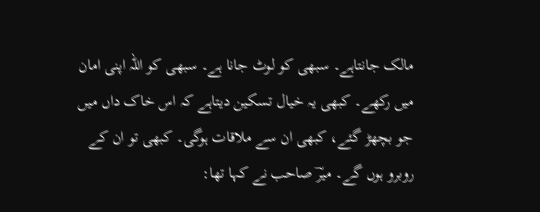مالک جانتاہے۔ سبھی کو لوٹ جانا ہے۔ سبھی کو اللہ اپنی امان میں رکھے۔ کبھی یہ خیال تسکین دیتاہے کہ اس خاک داں میں جو بچھڑ گئے، کبھی ان سے ملاقات ہوگی۔ کبھی تو ان کے روبرو ہوں گے۔ میرؔ صاحب نے کہا تھا: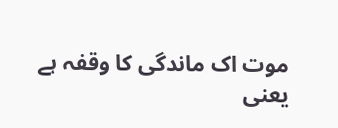موت اک ماندگی کا وقفہ ہے
یعنی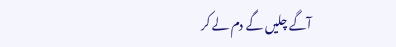آگے چلیں گے دم لے کر